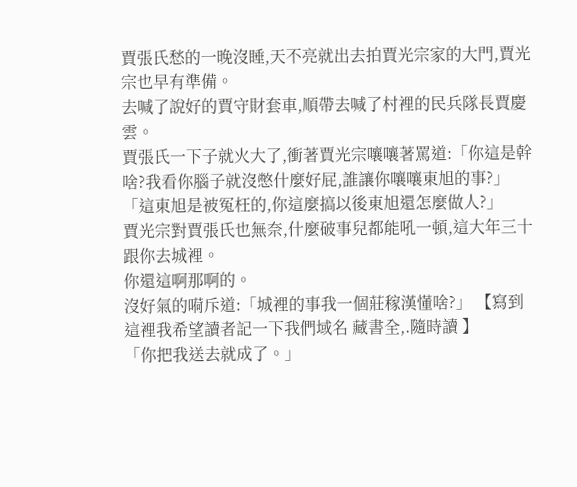賈張氏愁的一晚沒睡,天不亮就出去拍賈光宗家的大門,賈光宗也早有準備。
去喊了說好的賈守財套車,順帶去喊了村裡的民兵隊長賈慶雲。
賈張氏一下子就火大了,衝著賈光宗嚷嚷著罵道:「你這是幹啥?我看你腦子就沒憋什麼好屁,誰讓你嚷嚷東旭的事?」
「這東旭是被冤枉的,你這麼搞以後東旭還怎麼做人?」
賈光宗對賈張氏也無奈,什麼破事兒都能吼一頓,這大年三十跟你去城裡。
你還這啊那啊的。
沒好氣的嗬斥道:「城裡的事我一個莊稼漢懂啥?」 【寫到這裡我希望讀者記一下我們域名 藏書全,.隨時讀 】
「你把我送去就成了。」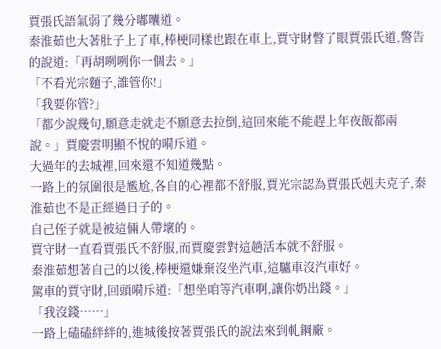賈張氏語氣弱了幾分嘟囔道。
秦淮茹也大著肚子上了車,棒梗同樣也跟在車上,賈守財瞥了眼賈張氏道,警告的說道:「再胡咧咧你一個去。」
「不看光宗麵子,誰管你!」
「我要你管?」
「都少說幾句,願意走就走不願意去拉倒,這回來能不能趕上年夜飯都兩說。」賈慶雲明顯不悅的嗬斥道。
大過年的去城裡,回來還不知道幾點。
一路上的氛圍很是尷尬,各自的心裡都不舒服,賈光宗認為賈張氏剋夫克子,秦淮茹也不是正經過日子的。
自己侄子就是被這倆人帶壞的。
賈守財一直看賈張氏不舒服,而賈慶雲對這趟活本就不舒服。
秦淮茹想著自己的以後,棒梗還嫌棄沒坐汽車,這驢車沒汽車好。
駕車的賈守財,回頭嗬斥道:「想坐咱等汽車啊,讓你奶出錢。」
「我沒錢……」
一路上磕磕絆絆的,進城後按著賈張氏的說法來到軋鋼廠。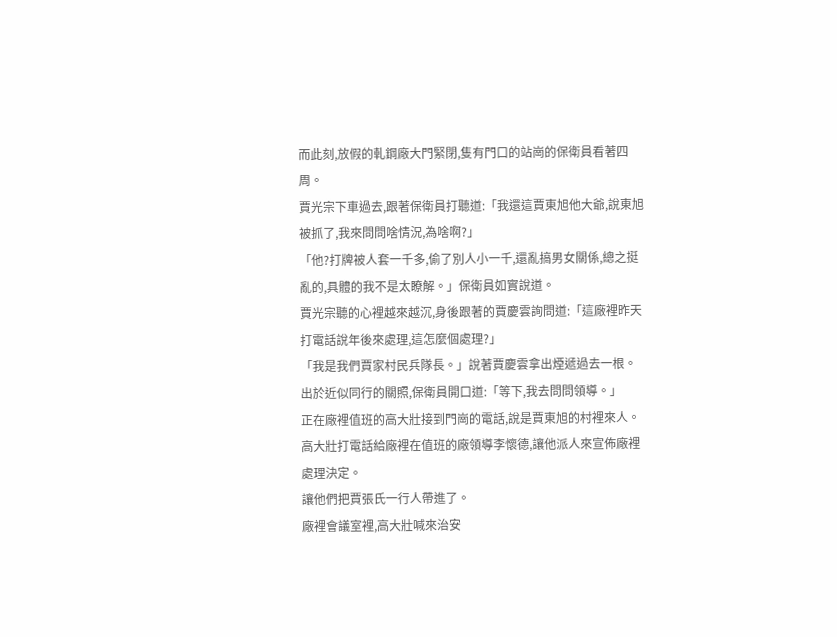而此刻,放假的軋鋼廠大門緊閉,隻有門口的站崗的保衛員看著四周。
賈光宗下車過去,跟著保衛員打聽道:「我還這賈東旭他大爺,說東旭被抓了,我來問問啥情況,為啥啊?」
「他?打牌被人套一千多,偷了別人小一千,還亂搞男女關係,總之挺亂的,具體的我不是太瞭解。」保衛員如實說道。
賈光宗聽的心裡越來越沉,身後跟著的賈慶雲詢問道:「這廠裡昨天打電話說年後來處理,這怎麼個處理?」
「我是我們賈家村民兵隊長。」說著賈慶雲拿出煙遞過去一根。
出於近似同行的關照,保衛員開口道:「等下,我去問問領導。」
正在廠裡值班的高大壯接到門崗的電話,說是賈東旭的村裡來人。
高大壯打電話給廠裡在值班的廠領導李懷德,讓他派人來宣佈廠裡處理決定。
讓他們把賈張氏一行人帶進了。
廠裡會議室裡,高大壯喊來治安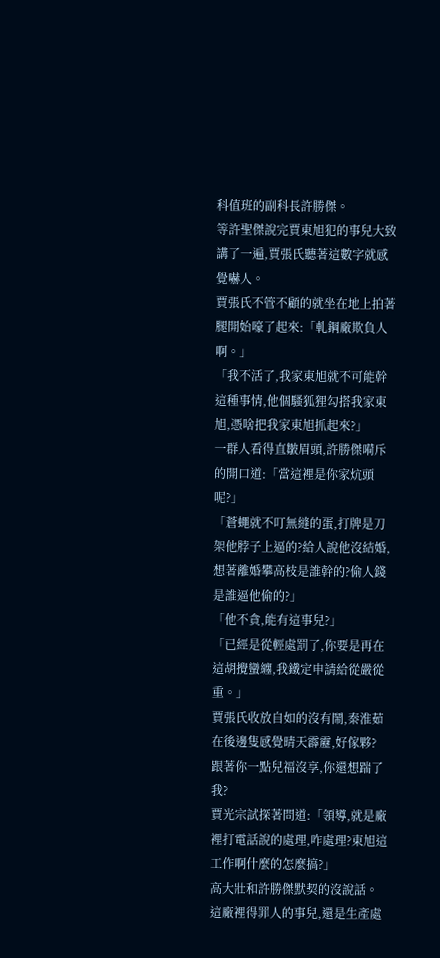科值班的副科長許勝傑。
等許聖傑說完賈東旭犯的事兒大致講了一遍,賈張氏聽著這數字就感覺嚇人。
賈張氏不管不顧的就坐在地上拍著腿開始嚎了起來:「軋鋼廠欺負人啊。」
「我不活了,我家東旭就不可能幹這種事情,他個騷狐狸勾搭我家東旭,憑啥把我家東旭抓起來?」
一群人看得直皺眉頭,許勝傑嗬斥的開口道:「當這裡是你家炕頭呢?」
「蒼蠅就不叮無縫的蛋,打牌是刀架他脖子上逼的?給人說他沒結婚,想著離婚攀高枝是誰幹的?偷人錢是誰逼他偷的?」
「他不貪,能有這事兒?」
「已經是從輕處罰了,你要是再在這胡攪蠻纏,我鐵定申請給從嚴從重。」
賈張氏收放自如的沒有鬧,秦淮茹在後邊隻感覺晴天霹靂,好傢夥?
跟著你一點兒福沒享,你還想踹了我?
賈光宗試探著問道:「領導,就是廠裡打電話說的處理,咋處理?東旭這工作啊什麼的怎麼搞?」
高大壯和許勝傑默契的沒說話。
這廠裡得罪人的事兒,還是生產處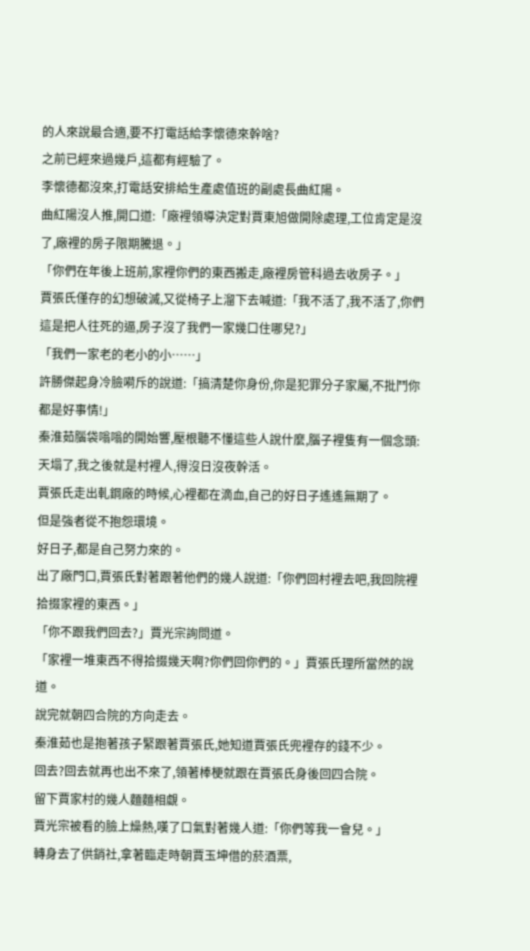的人來說最合適,要不打電話給李懷德來幹啥?
之前已經來過幾戶,這都有經驗了。
李懷德都沒來,打電話安排給生產處值班的副處長曲紅陽。
曲紅陽沒人推,開口道:「廠裡領導決定對賈東旭做開除處理,工位肯定是沒了,廠裡的房子限期騰退。」
「你們在年後上班前,家裡你們的東西搬走,廠裡房管科過去收房子。」
賈張氏僅存的幻想破滅,又從椅子上溜下去喊道:「我不活了,我不活了,你們這是把人往死的逼,房子沒了我們一家幾口住哪兒?」
「我們一家老的老小的小……」
許勝傑起身冷臉嗬斥的說道:「搞清楚你身份,你是犯罪分子家屬,不批鬥你都是好事情!」
秦淮茹腦袋嗡嗡的開始響,壓根聽不懂這些人說什麼,腦子裡隻有一個念頭:天塌了,我之後就是村裡人,得沒日沒夜幹活。
賈張氏走出軋鋼廠的時候,心裡都在滴血,自己的好日子遙遙無期了。
但是強者從不抱怨環境。
好日子,都是自己努力來的。
出了廠門口,賈張氏對著跟著他們的幾人說道:「你們回村裡去吧,我回院裡拾掇家裡的東西。」
「你不跟我們回去?」賈光宗詢問道。
「家裡一堆東西不得拾掇幾天啊?你們回你們的。」賈張氏理所當然的說道。
說完就朝四合院的方向走去。
秦淮茹也是抱著孩子緊跟著賈張氏,她知道賈張氏兜裡存的錢不少。
回去?回去就再也出不來了,領著棒梗就跟在賈張氏身後回四合院。
留下賈家村的幾人麵麵相覷。
賈光宗被看的臉上燥熱,嘆了口氣對著幾人道:「你們等我一會兒。」
轉身去了供銷社,拿著臨走時朝賈玉坤借的菸酒票,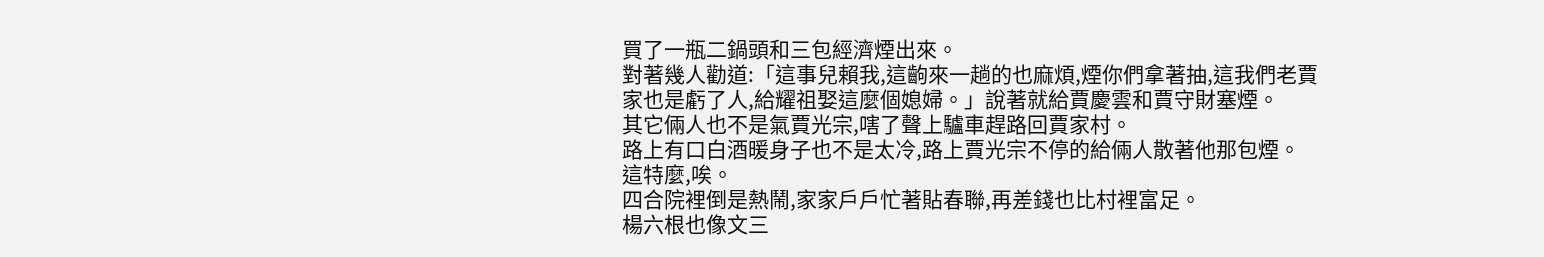買了一瓶二鍋頭和三包經濟煙出來。
對著幾人勸道:「這事兒賴我,這齣來一趟的也麻煩,煙你們拿著抽,這我們老賈家也是虧了人,給耀祖娶這麼個媳婦。」說著就給賈慶雲和賈守財塞煙。
其它倆人也不是氣賈光宗,嗐了聲上驢車趕路回賈家村。
路上有口白酒暖身子也不是太冷,路上賈光宗不停的給倆人散著他那包煙。
這特麼,唉。
四合院裡倒是熱鬧,家家戶戶忙著貼春聯,再差錢也比村裡富足。
楊六根也像文三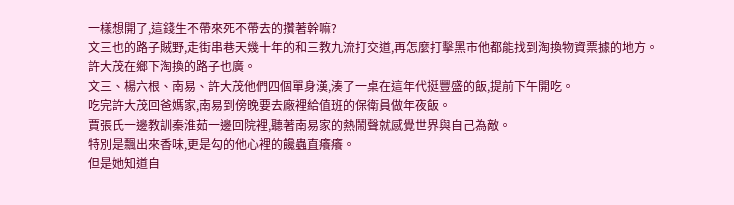一樣想開了,這錢生不帶來死不帶去的攢著幹嘛?
文三也的路子賊野,走街串巷天幾十年的和三教九流打交道,再怎麼打擊黑市他都能找到淘換物資票據的地方。
許大茂在鄉下淘換的路子也廣。
文三、楊六根、南易、許大茂他們四個單身漢,湊了一桌在這年代挺豐盛的飯,提前下午開吃。
吃完許大茂回爸媽家,南易到傍晚要去廠裡給值班的保衛員做年夜飯。
賈張氏一邊教訓秦淮茹一邊回院裡,聽著南易家的熱鬧聲就感覺世界與自己為敵。
特別是飄出來香味,更是勾的他心裡的饞蟲直癢癢。
但是她知道自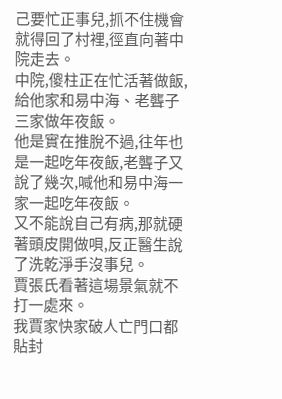己要忙正事兒,抓不住機會就得回了村裡,徑直向著中院走去。
中院,傻柱正在忙活著做飯,給他家和易中海、老聾子三家做年夜飯。
他是實在推脫不過,往年也是一起吃年夜飯,老聾子又說了幾次,喊他和易中海一家一起吃年夜飯。
又不能說自己有病,那就硬著頭皮開做唄,反正醫生說了洗乾淨手沒事兒。
賈張氏看著這場景氣就不打一處來。
我賈家快家破人亡門口都貼封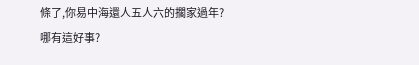條了,你易中海還人五人六的擱家過年?
哪有這好事?